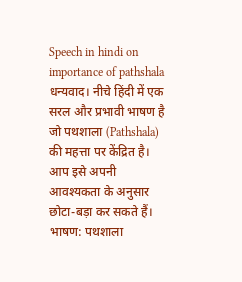Speech in hindi on importance of pathshala
धन्यवाद। नीचे हिंदी में एक सरल और प्रभावी भाषण है जो पथशाला (Pathshala) की महत्ता पर केंद्रित है। आप इसे अपनी आवश्यकता के अनुसार छोटा-बड़ा कर सकते हैं।
भाषण: पथशाला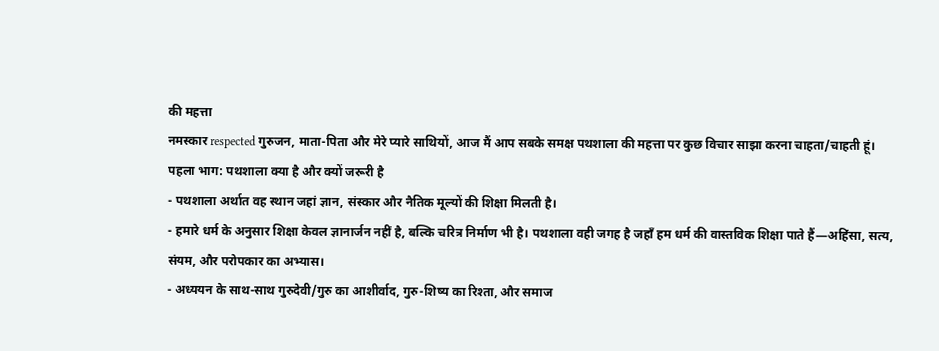की महत्ता
नमस्कार respected गुरुजन, माता-पिता और मेरे प्यारे साथियों, आज मैं आप सबके समक्ष पथशाला की महत्ता पर कुछ विचार साझा करना चाहता/चाहती हूं।
पहला भाग: पथशाला क्या है और क्यों जरूरी है
- पथशाला अर्थात वह स्थान जहां ज्ञान, संस्कार और नैतिक मूल्यों की शिक्षा मिलती है।
- हमारे धर्म के अनुसार शिक्षा केवल ज्ञानार्जन नहीं है, बल्कि चरित्र निर्माण भी है। पथशाला वही जगह है जहाँ हम धर्म की वास्तविक शिक्षा पाते हैं—अहिंसा, सत्य, संयम, और परोपकार का अभ्यास।
- अध्ययन के साथ-साथ गुरुदेवी/गुरु का आशीर्वाद, गुरु-शिष्य का रिश्ता, और समाज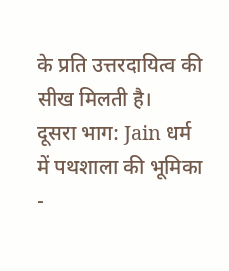के प्रति उत्तरदायित्व की सीख मिलती है।
दूसरा भाग: Jain धर्म में पथशाला की भूमिका
-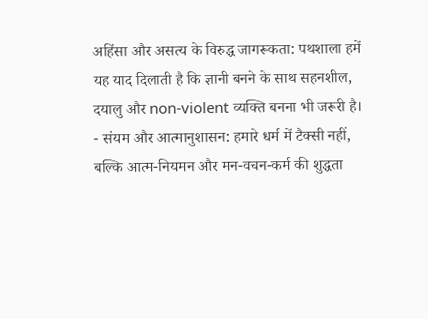अहिंसा और असत्य के विरुद्ध जागरूकता: पथशाला हमें यह याद दिलाती है कि ज्ञानी बनने के साथ सहनशील, दयालु और non-violent व्यक्ति बनना भी जरूरी है।
- संयम और आत्मानुशासन: हमारे धर्म में टैक्सी नहीं, बल्कि आत्म-नियमन और मन-वचन-कर्म की शुद्धता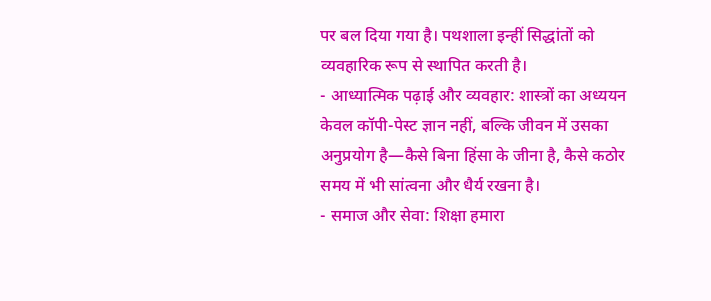पर बल दिया गया है। पथशाला इन्हीं सिद्धांतों को व्यवहारिक रूप से स्थापित करती है।
- आध्यात्मिक पढ़ाई और व्यवहार: शास्त्रों का अध्ययन केवल कॉपी-पेस्ट ज्ञान नहीं, बल्कि जीवन में उसका अनुप्रयोग है—कैसे बिना हिंसा के जीना है, कैसे कठोर समय में भी सांत्वना और धैर्य रखना है।
- समाज और सेवा: शिक्षा हमारा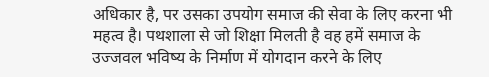अधिकार है, पर उसका उपयोग समाज की सेवा के लिए करना भी महत्व है। पथशाला से जो शिक्षा मिलती है वह हमें समाज के उज्जवल भविष्य के निर्माण में योगदान करने के लिए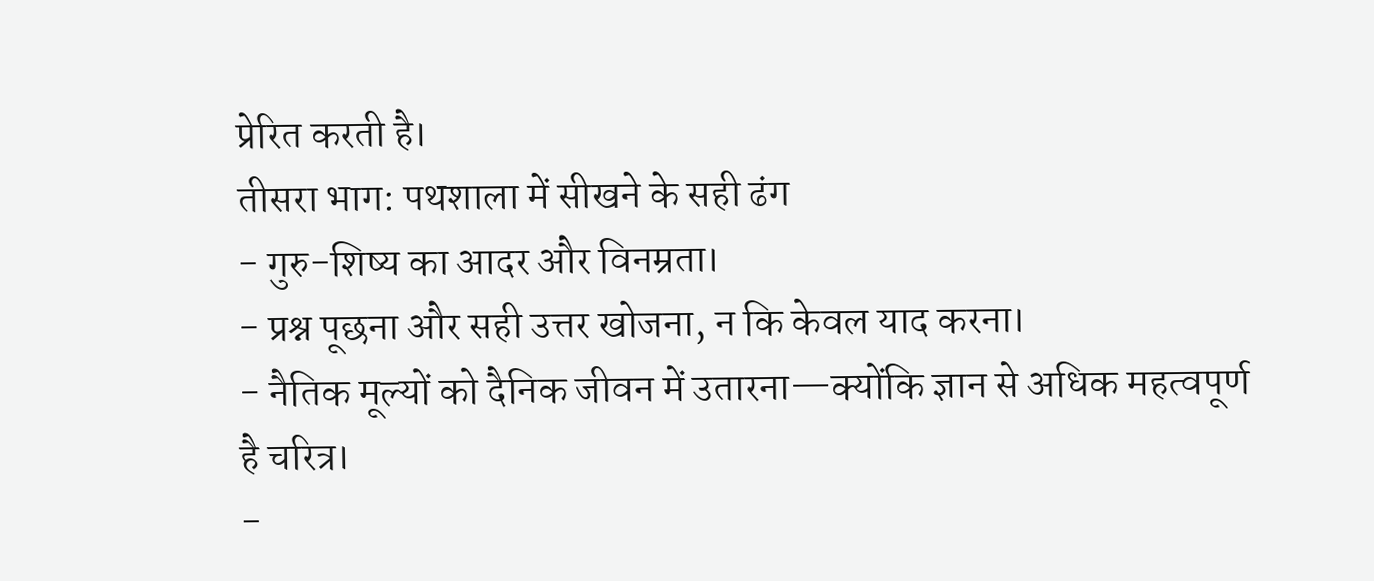प्रेरित करती है।
तीसरा भाग: पथशाला में सीखने के सही ढंग
- गुरु-शिष्य का आदर और विनम्रता।
- प्रश्न पूछना और सही उत्तर खोजना, न कि केवल याद करना।
- नैतिक मूल्यों को दैनिक जीवन में उतारना—क्योंकि ज्ञान से अधिक महत्वपूर्ण है चरित्र।
-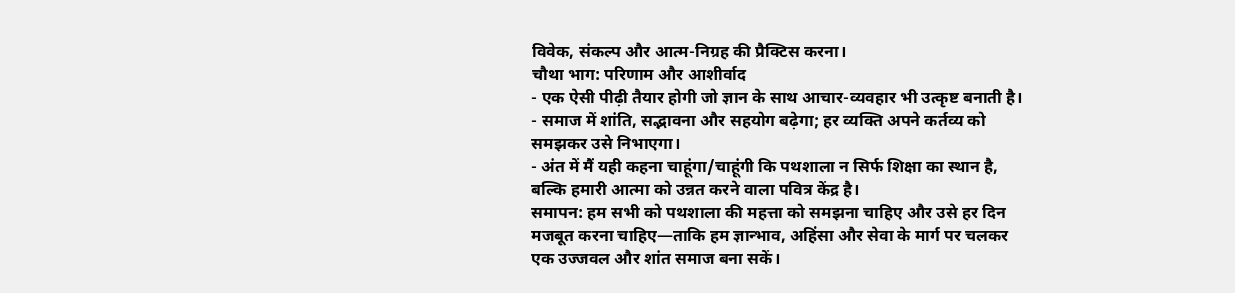विवेक, संकल्प और आत्म-निग्रह की प्रैक्टिस करना।
चौथा भाग: परिणाम और आशीर्वाद
- एक ऐसी पीढ़ी तैयार होगी जो ज्ञान के साथ आचार-व्यवहार भी उत्कृष्ट बनाती है।
- समाज में शांति, सद्भावना और सहयोग बढ़ेगा; हर व्यक्ति अपने कर्तव्य को समझकर उसे निभाएगा।
- अंत में मैं यही कहना चाहूंगा/चाहूंगी कि पथशाला न सिर्फ शिक्षा का स्थान है, बल्कि हमारी आत्मा को उन्नत करने वाला पवित्र केंद्र है।
समापन: हम सभी को पथशाला की महत्ता को समझना चाहिए और उसे हर दिन मजबूत करना चाहिए—ताकि हम ज्ञान्भाव, अहिंसा और सेवा के मार्ग पर चलकर एक उज्जवल और शांत समाज बना सकें।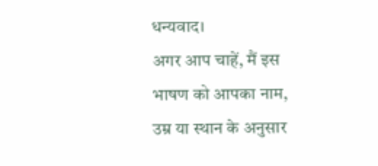धन्यवाद।
अगर आप चाहें, मैं इस भाषण को आपका नाम, उम्र या स्थान के अनुसार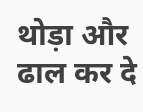थोड़ा और ढाल कर दे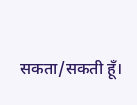सकता/सकती हूँ।